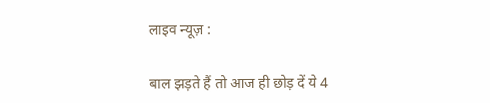लाइव न्यूज़ :

बाल झड़ते हैं तो आज ही छोड़ दें ये 4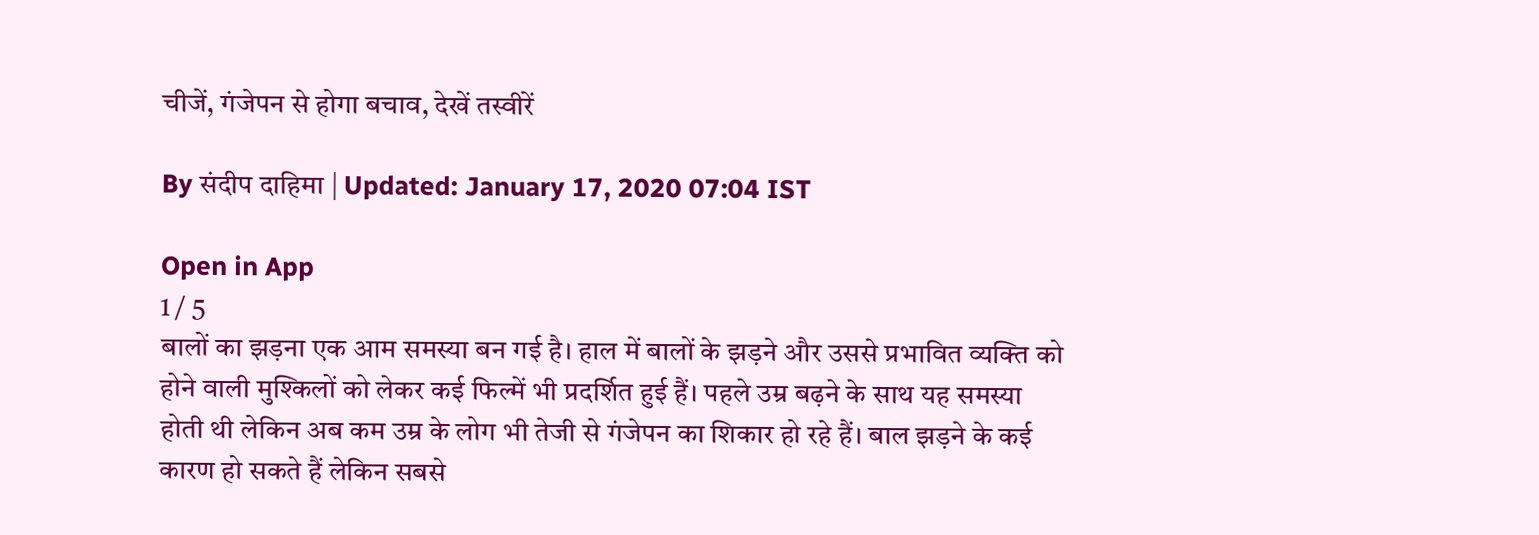चीजें, गंजेपन से होगा बचाव, देखें तस्वीरें

By संदीप दाहिमा | Updated: January 17, 2020 07:04 IST

Open in App
1 / 5
बालों का झड़ना एक आम समस्या बन गई है। हाल में बालों के झड़ने और उससे प्रभावित व्यक्ति को होने वाली मुश्किलों को लेकर कई फिल्में भी प्रदर्शित हुई हैं। पहले उम्र बढ़ने के साथ यह समस्या होती थी लेकिन अब कम उम्र के लोग भी तेजी से गंजेपन का शिकार हो रहे हैं। बाल झड़ने के कई कारण हो सकते हैं लेकिन सबसे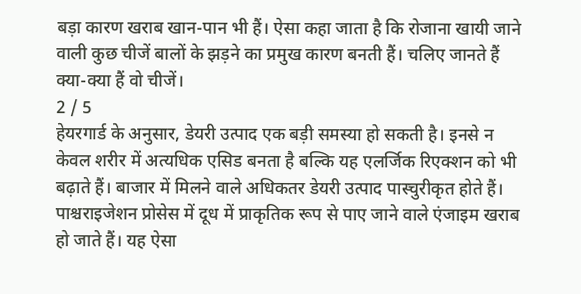बड़ा कारण खराब खान-पान भी हैं। ऐसा कहा जाता है कि रोजाना खायी जाने वाली कुछ चीजें बालों के झड़ने का प्रमुख कारण बनती हैं। चलिए जानते हैं क्या-क्या हैं वो चीजें।
2 / 5
हेयरगार्ड के अनुसार, डेयरी उत्पाद एक बड़ी समस्या हो सकती है। इनसे न केवल शरीर में अत्यधिक एसिड बनता है बल्कि यह एलर्जिक रिएक्शन को भी बढ़ाते हैं। बाजार में मिलने वाले अधिकतर डेयरी उत्पाद पास्चुरीकृत होते हैं। पाश्चराइजेशन प्रोसेस में दूध में प्राकृतिक रूप से पाए जाने वाले एंजाइम खराब हो जाते हैं। यह ऐसा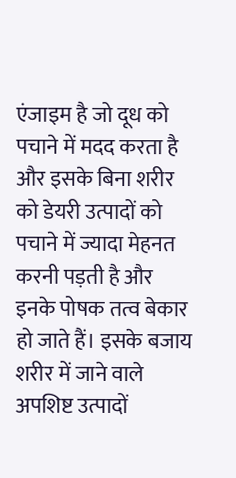एंजाइम है जो दूध को पचाने में मदद करता है और इसके बिना शरीर को डेयरी उत्पादों को पचाने में ज्यादा मेहनत करनी पड़ती है और इनके पोषक तत्व बेकार हो जाते हैं। इसके बजाय शरीर में जाने वाले अपशिष्ट उत्पादों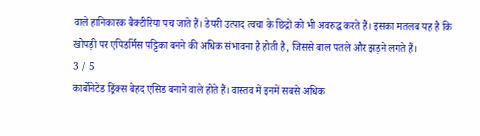वाले हानिकारक बैक्टीरिया पच जाते हैं। डेयरी उत्पाद त्वचा के छिद्रों को भी अवरुद्ध करते हैं। इसका मतलब यह है कि खोपड़ी पर एपिडर्मिस पट्टिका बनने की अधिक संभावना है होती है, जिससे बाल पतले और झड़ने लगते हैं।
3 / 5
कार्बोनेटेड ड्रिंक्स बेहद एसिड बनाने वाले होते हैं। वास्तव में इनमें सबसे अधिक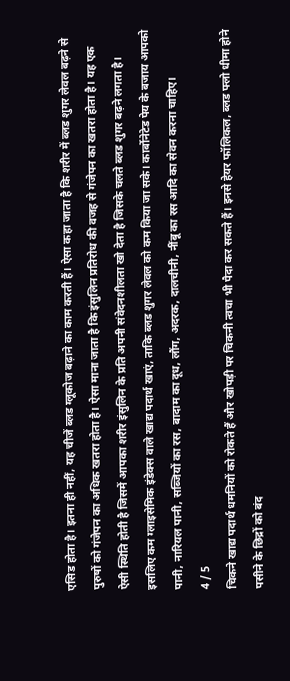एसिड होता है। इतना ही नहीं, यह चीजें ब्लड ग्लूकोज बढ़ाने का काम करती हैं। ऐसा कहा जाता है कि शरीर में ब्लड शुगर लेवल बढ़ने से पुरुषों को गंजेपन का अधिक खतरा होता है। ऐसा माना जाता है कि इंसुलिन प्रतिरोध की वजह से गंजेपन का खतरा होता है। यह एक ऐसी स्थिति होती है जिसमें आपका शरीर इंसुलिन के प्रति अपनी संवेदनशीलता खो देता है जिसके चलते ब्लड शुगर बढ़ने लगता है। इसलिए कम ग्लाइसेमिक इंडेक्स वाले खाद्य पदार्थ खाएं, ताकि ब्लड शुगर लेवल को कम किया जा सके। कार्बोनेटेड पेय के बजाय आपको पानी, नारियल पानी, सब्जियों का रस, बादाम का दूध, लौंग, अदरक, दालचीनी, नींबू का रस आदि का सेवन करना चाहिए।
4 / 5
चिकने खाद्य पदार्थ धमनियों को रोकते हैं और खोपड़ी पर चिकनी त्वचा भी पैदा कर सकते हैं। इनसे हेयर फॉलिकल, ब्लड फ्लो धीमा होने पसीने के छिद्रों को बंद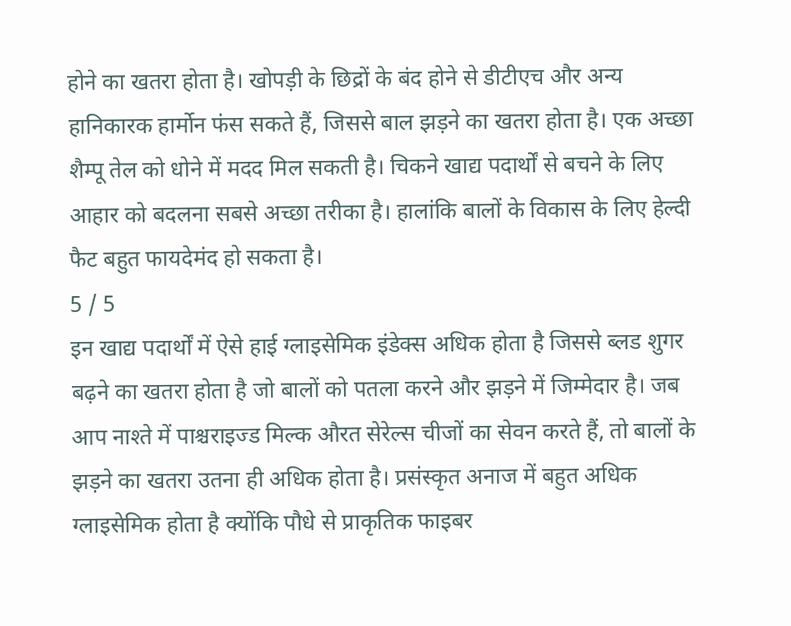होने का खतरा होता है। खोपड़ी के छिद्रों के बंद होने से डीटीएच और अन्य हानिकारक हार्मोन फंस सकते हैं, जिससे बाल झड़ने का खतरा होता है। एक अच्छा शैम्पू तेल को धोने में मदद मिल सकती है। चिकने खाद्य पदार्थों से बचने के लिए आहार को बदलना सबसे अच्छा तरीका है। हालांकि बालों के विकास के लिए हेल्दी फैट बहुत फायदेमंद हो सकता है।
5 / 5
इन खाद्य पदार्थों में ऐसे हाई ग्लाइसेमिक इंडेक्स अधिक होता है जिससे ब्लड शुगर बढ़ने का खतरा होता है जो बालों को पतला करने और झड़ने में जिम्मेदार है। जब आप नाश्ते में पाश्चराइज्ड मिल्क औरत सेरेल्स चीजों का सेवन करते हैं, तो बालों के झड़ने का खतरा उतना ही अधिक होता है। प्रसंस्कृत अनाज में बहुत अधिक ग्लाइसेमिक होता है क्योंकि पौधे से प्राकृतिक फाइबर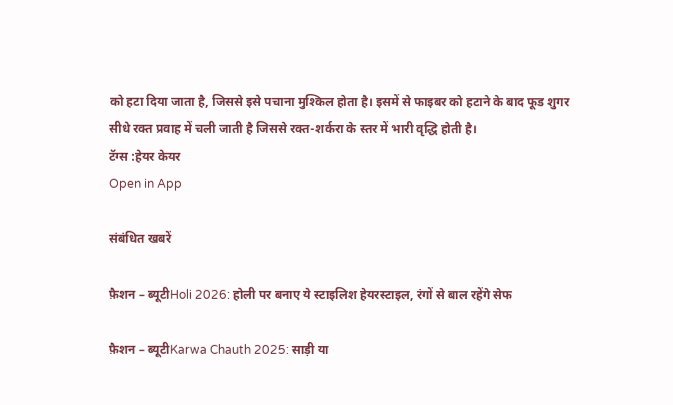को हटा दिया जाता है, जिससे इसे पचाना मुश्किल होता है। इसमें से फाइबर को हटाने के बाद फूड शुगर सीधे रक्त प्रवाह में चली जाती है जिससे रक्त-शर्करा के स्तर में भारी वृद्धि होती है।
टॅग्स :हेयर केयर
Open in App

संबंधित खबरें

फ़ैशन – ब्यूटीHoli 2026: होली पर बनाए ये स्टाइलिश हेयरस्टाइल, रंगों से बाल रहेंगे सेफ

फ़ैशन – ब्यूटीKarwa Chauth 2025: साड़ी या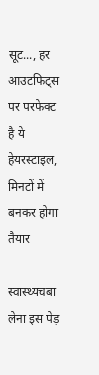सूट..., हर आउटफिट्स पर परफेक्ट है ये हेयरस्टाइल, मिनटों में बनकर होगा तैयार

स्वास्थ्यचबा लेना इस पेड़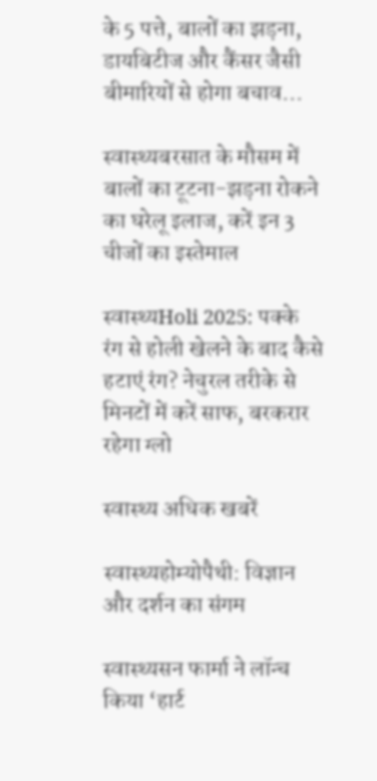के 5 पत्ते, बालों का झड़ना, डायबिटीज और कैंसर जैसी बीमारियों से होगा बचाव...

स्वास्थ्यबरसात के मौसम में बालों का टूटना-झड़ना रोकने का घरेलू इलाज, करें इन 3 चीजों का इस्तेमाल

स्वास्थ्यHoli 2025: पक्के रंग से होली खेलने के बाद कैसे हटाएं रंग? नेचुरल तरीके से मिनटों में करें साफ, बरकरार रहेगा ग्लो

स्वास्थ्य अधिक खबरें

स्वास्थ्यहोम्योपैथी: विज्ञान और दर्शन का संगम

स्वास्थ्यसन फार्मा ने लॉन्च किया ‘हार्ट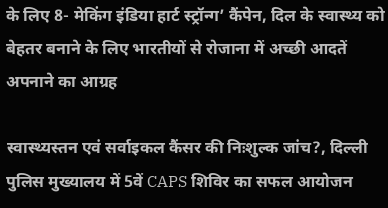के लिए 8- मेकिंग इंडिया हार्ट स्ट्रॉन्ग’ कैंपेन, दिल के स्वास्थ्य को बेहतर बनाने के लिए भारतीयों से रोजाना में अच्छी आदतें अपनाने का आग्रह

स्वास्थ्यस्तन एवं सर्वाइकल कैंसर की निःशुल्क जांच?, दिल्ली पुलिस मुख्यालय में 5वें CAPS शिविर का सफल आयोजन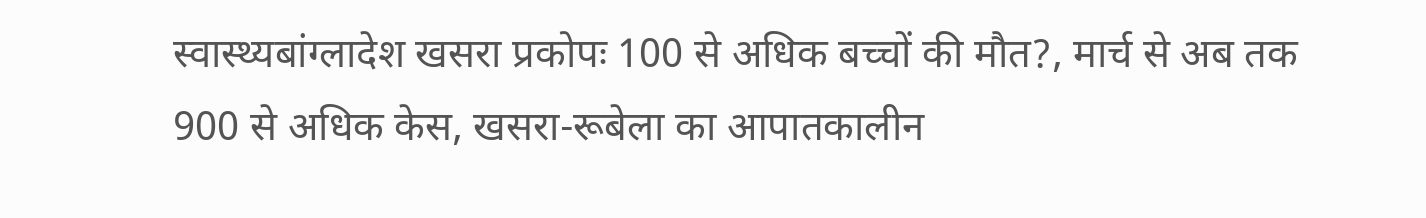स्वास्थ्यबांग्लादेश खसरा प्रकोपः 100 से अधिक बच्चों की मौत?, मार्च से अब तक 900 से अधिक केस, खसरा-रूबेला का आपातकालीन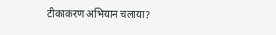टीकाकरण अभियान चलाया?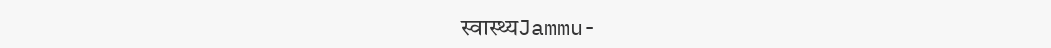स्वास्थ्यJammu-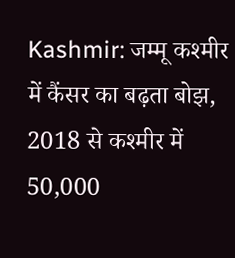Kashmir: जम्‍मू कश्‍मीर में कैंसर का बढ़ता बोझ, 2018 से कश्मीर में 50,000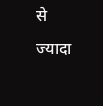से ज्‍यादा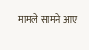मामले सामने आए